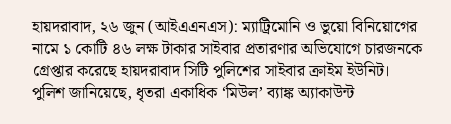হায়দরাবাদ, ২৬ জুন (আইএএনএস): ম্যাট্রিমোনি ও ভুয়ো বিনিয়োগের নামে ১ কোটি ৪৬ লক্ষ টাকার সাইবার প্রতারণার অভিযোগে চারজনকে গ্রেপ্তার করেছে হায়দরাবাদ সিটি পুলিশের সাইবার ক্রাইম ইউনিট।
পুলিশ জানিয়েছে, ধৃতরা একাধিক ‘মিউল’ ব্যাঙ্ক অ্যাকাউন্ট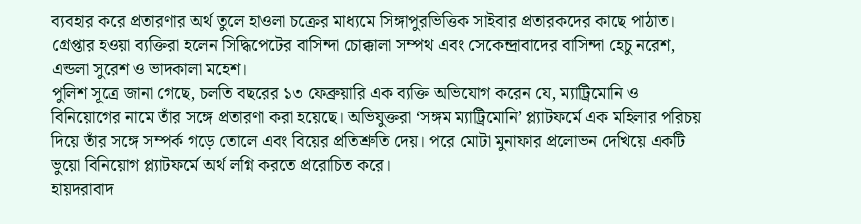ব্যবহার করে প্রতারণার অর্থ তুলে হাওলা চক্রের মাধ্যমে সিঙ্গাপুরভিত্তিক সাইবার প্রতারকদের কাছে পাঠাত।
গ্রেপ্তার হওয়া ব্যক্তিরা হলেন সিদ্ধিপেটের বাসিন্দা চোক্কালা সম্পথ এবং সেকেন্দ্রাবাদের বাসিন্দা হেচু নরেশ, এন্ডলা সুরেশ ও ভাদকালা মহেশ।
পুলিশ সূত্রে জানা গেছে, চলতি বছরের ১৩ ফেব্রুয়ারি এক ব্যক্তি অভিযোগ করেন যে, ম্যাট্রিমোনি ও বিনিয়োগের নামে তাঁর সঙ্গে প্রতারণা করা হয়েছে। অভিযুক্তরা ‘সঙ্গম ম্যাট্রিমোনি’ প্ল্যাটফর্মে এক মহিলার পরিচয় দিয়ে তাঁর সঙ্গে সম্পর্ক গড়ে তোলে এবং বিয়ের প্রতিশ্রুতি দেয়। পরে মোটা মুনাফার প্রলোভন দেখিয়ে একটি ভুয়ো বিনিয়োগ প্ল্যাটফর্মে অর্থ লগ্নি করতে প্ররোচিত করে।
হায়দরাবাদ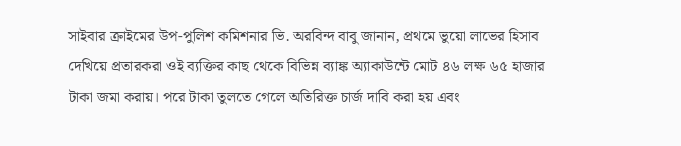সাইবার ক্রাইমের উপ-পুলিশ কমিশনার ভি. অরবিন্দ বাবু জানান, প্রথমে ভুয়ো লাভের হিসাব দেখিয়ে প্রতারকরা ওই ব্যক্তির কাছ থেকে বিভিন্ন ব্যাঙ্ক অ্যাকাউন্টে মোট ৪৬ লক্ষ ৬৫ হাজার টাকা জমা করায়। পরে টাকা তুলতে গেলে অতিরিক্ত চার্জ দাবি করা হয় এবং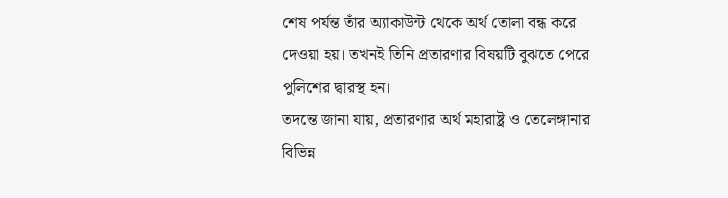শেষ পর্যন্ত তাঁর অ্যাকাউন্ট থেকে অর্থ তোলা বন্ধ করে দেওয়া হয়। তখনই তিনি প্রতারণার বিষয়টি বুঝতে পেরে পুলিশের দ্বারস্থ হন।
তদন্তে জানা যায়, প্রতারণার অর্থ মহারাষ্ট্র ও তেলেঙ্গানার বিভিন্ন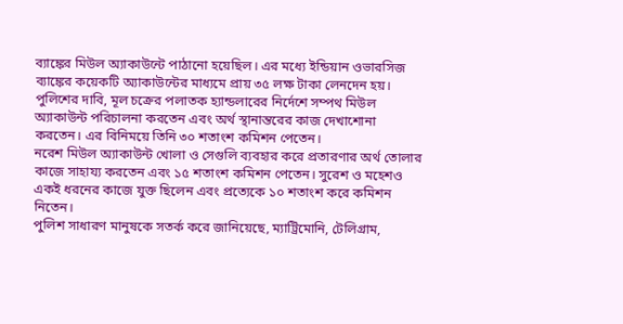ব্যাঙ্কের মিউল অ্যাকাউন্টে পাঠানো হয়েছিল। এর মধ্যে ইন্ডিয়ান ওভারসিজ ব্যাঙ্কের কয়েকটি অ্যাকাউন্টের মাধ্যমে প্রায় ৩৫ লক্ষ টাকা লেনদেন হয়।
পুলিশের দাবি, মূল চক্রের পলাতক হ্যান্ডলারের নির্দেশে সম্পথ মিউল অ্যাকাউন্ট পরিচালনা করতেন এবং অর্থ স্থানান্তরের কাজ দেখাশোনা করতেন। এর বিনিময়ে তিনি ৩০ শতাংশ কমিশন পেতেন।
নরেশ মিউল অ্যাকাউন্ট খোলা ও সেগুলি ব্যবহার করে প্রতারণার অর্থ তোলার কাজে সাহায্য করতেন এবং ১৫ শতাংশ কমিশন পেতেন। সুরেশ ও মহেশও একই ধরনের কাজে যুক্ত ছিলেন এবং প্রত্যেকে ১০ শতাংশ করে কমিশন নিতেন।
পুলিশ সাধারণ মানুষকে সতর্ক করে জানিয়েছে, ম্যাট্রিমোনি, টেলিগ্রাম,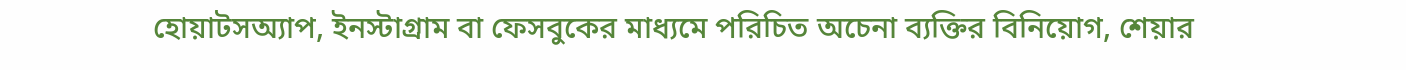হোয়াটসঅ্যাপ, ইনস্টাগ্রাম বা ফেসবুকের মাধ্যমে পরিচিত অচেনা ব্যক্তির বিনিয়োগ, শেয়ার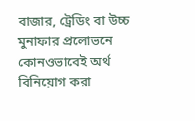বাজার, ট্রেডিং বা উচ্চ মুনাফার প্রলোভনে কোনওভাবেই অর্থ বিনিয়োগ করা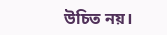উচিত নয়।